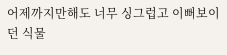어제까지만해도 너무 싱그럽고 이뻐보이던 식물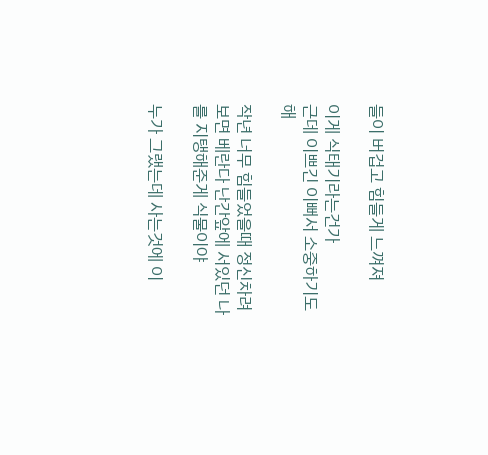들이 버겁고 힘들게 느껴져

이게 식태기라는건가
근데 이쁘긴 이뻐서 소중하기도해

작년 너무 힘들었을때 정신차려보면 베란다 난간앞에 서있던 나를 지탱해준게 식물이야

누가 그랬는데 사는것에 이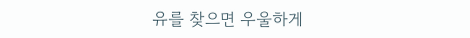유를 찾으면 우울하게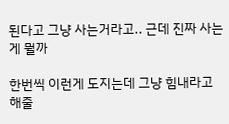된다고 그냥 사는거라고.. 근데 진짜 사는게 뭘까

한번씩 이런게 도지는데 그냥 힘내라고 해줄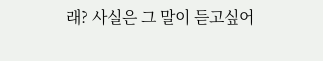래? 사실은 그 말이 듣고싶어